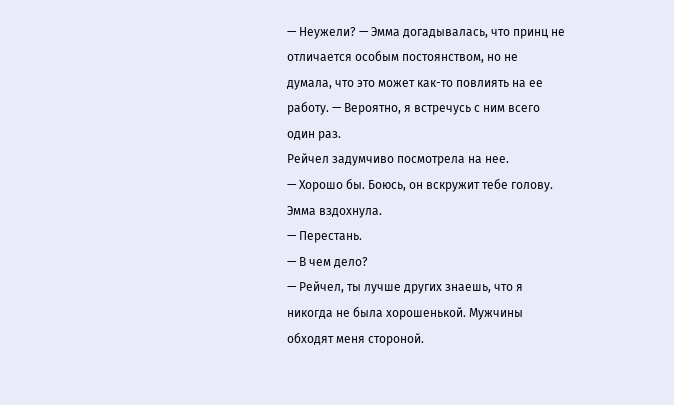— Неужели? — Эмма догадывалась, что принц не отличается особым постоянством, но не думала, что это может как-то повлиять на ее работу. — Вероятно, я встречусь с ним всего один раз.
Рейчел задумчиво посмотрела на нее.
— Хорошо бы. Боюсь, он вскружит тебе голову.
Эмма вздохнула.
— Перестань.
— В чем дело?
— Рейчел, ты лучше других знаешь, что я никогда не была хорошенькой. Мужчины обходят меня стороной.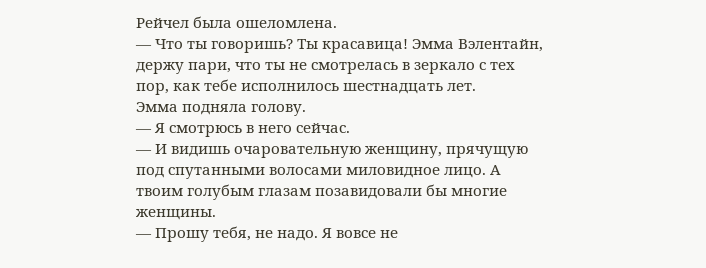Рейчел была ошеломлена.
— Что ты говоришь? Ты красавица! Эмма Вэлентайн, держу пари, что ты не смотрелась в зеркало с тех пор, как тебе исполнилось шестнадцать лет.
Эмма подняла голову.
— Я смотрюсь в него сейчас.
— И видишь очаровательную женщину, прячущую под спутанными волосами миловидное лицо. А твоим голубым глазам позавидовали бы многие женщины.
— Прошу тебя, не надо. Я вовсе не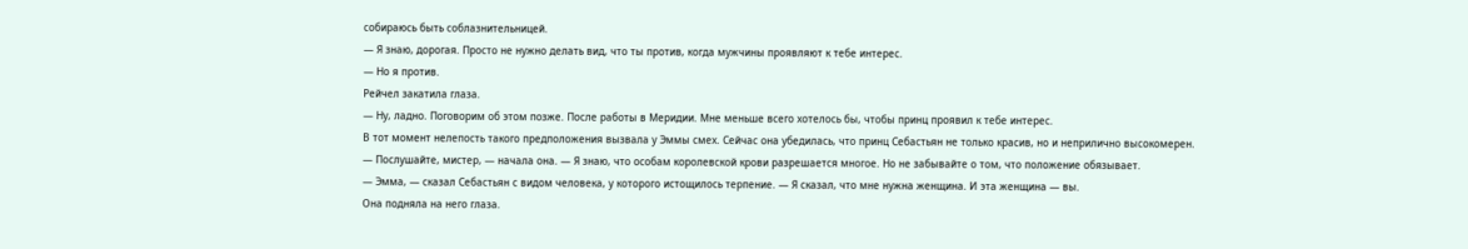собираюсь быть соблазнительницей.
— Я знаю, дорогая. Просто не нужно делать вид, что ты против, когда мужчины проявляют к тебе интерес.
— Но я против.
Рейчел закатила глаза.
— Ну, ладно. Поговорим об этом позже. После работы в Меридии. Мне меньше всего хотелось бы, чтобы принц проявил к тебе интерес.
В тот момент нелепость такого предположения вызвала у Эммы смех. Сейчас она убедилась, что принц Себастьян не только красив, но и неприлично высокомерен.
— Послушайте, мистер, — начала она. — Я знаю, что особам королевской крови разрешается многое. Но не забывайте о том, что положение обязывает.
— Эмма, — сказал Себастьян с видом человека, у которого истощилось терпение. — Я сказал, что мне нужна женщина. И эта женщина — вы.
Она подняла на него глаза.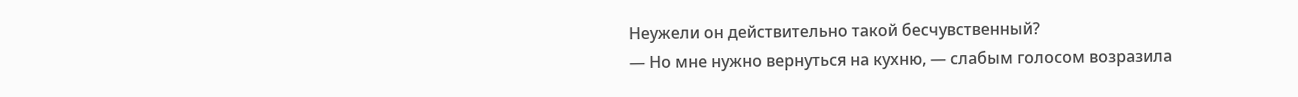Неужели он действительно такой бесчувственный?
— Но мне нужно вернуться на кухню, — слабым голосом возразила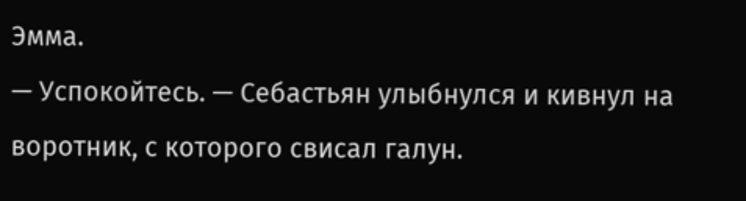Эмма.
— Успокойтесь. — Себастьян улыбнулся и кивнул на воротник, с которого свисал галун.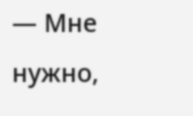— Мне нужно,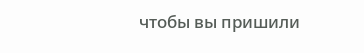чтобы вы пришили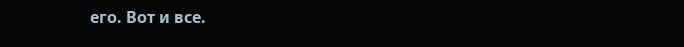его. Вот и все.